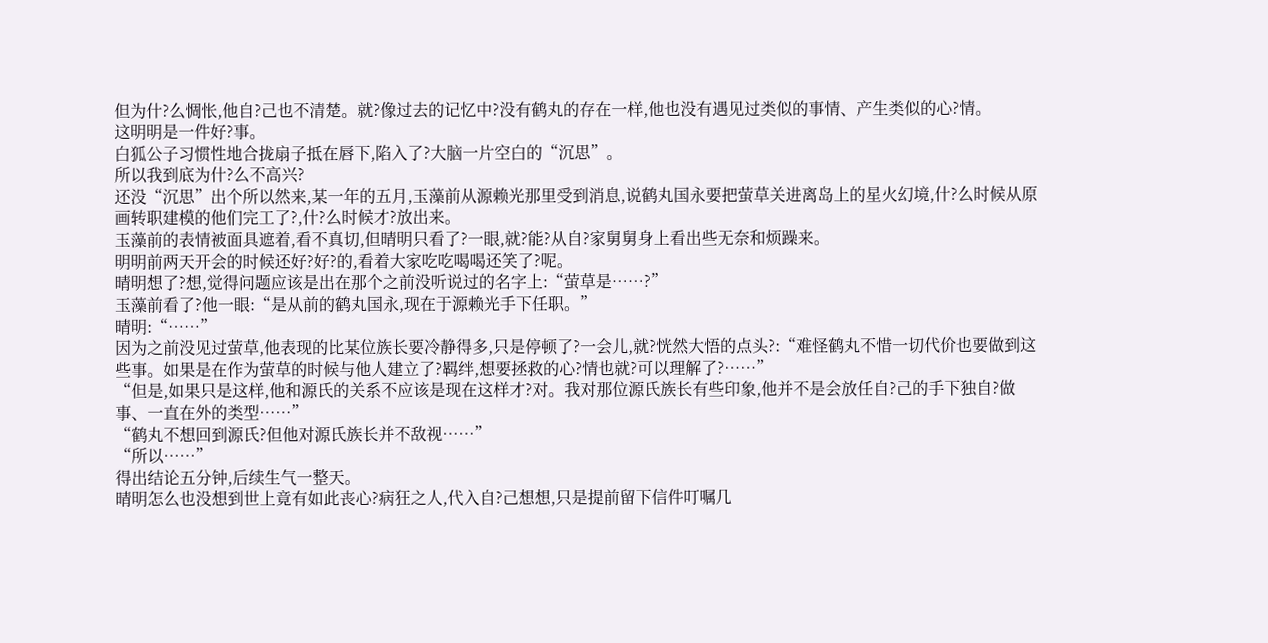但为什?么惆怅,他自?己也不清楚。就?像过去的记忆中?没有鹤丸的存在一样,他也没有遇见过类似的事情、产生类似的心?情。
这明明是一件好?事。
白狐公子习惯性地合拢扇子抵在唇下,陷入了?大脑一片空白的“沉思”。
所以我到底为什?么不高兴?
还没“沉思”出个所以然来,某一年的五月,玉藻前从源赖光那里受到消息,说鹤丸国永要把萤草关进离岛上的星火幻境,什?么时候从原画转职建模的他们完工了?,什?么时候才?放出来。
玉藻前的表情被面具遮着,看不真切,但晴明只看了?一眼,就?能?从自?家舅舅身上看出些无奈和烦躁来。
明明前两天开会的时候还好?好?的,看着大家吃吃喝喝还笑了?呢。
晴明想了?想,觉得问题应该是出在那个之前没听说过的名字上:“萤草是……?”
玉藻前看了?他一眼:“是从前的鹤丸国永,现在于源赖光手下任职。”
晴明:“……”
因为之前没见过萤草,他表现的比某位族长要冷静得多,只是停顿了?一会儿,就?恍然大悟的点头?:“难怪鹤丸不惜一切代价也要做到这些事。如果是在作为萤草的时候与他人建立了?羁绊,想要拯救的心?情也就?可以理解了?……”
“但是,如果只是这样,他和源氏的关系不应该是现在这样才?对。我对那位源氏族长有些印象,他并不是会放任自?己的手下独自?做事、一直在外的类型……”
“鹤丸不想回到源氏?但他对源氏族长并不敌视……”
“所以……”
得出结论五分钟,后续生气一整天。
晴明怎么也没想到世上竟有如此丧心?病狂之人,代入自?己想想,只是提前留下信件叮嘱几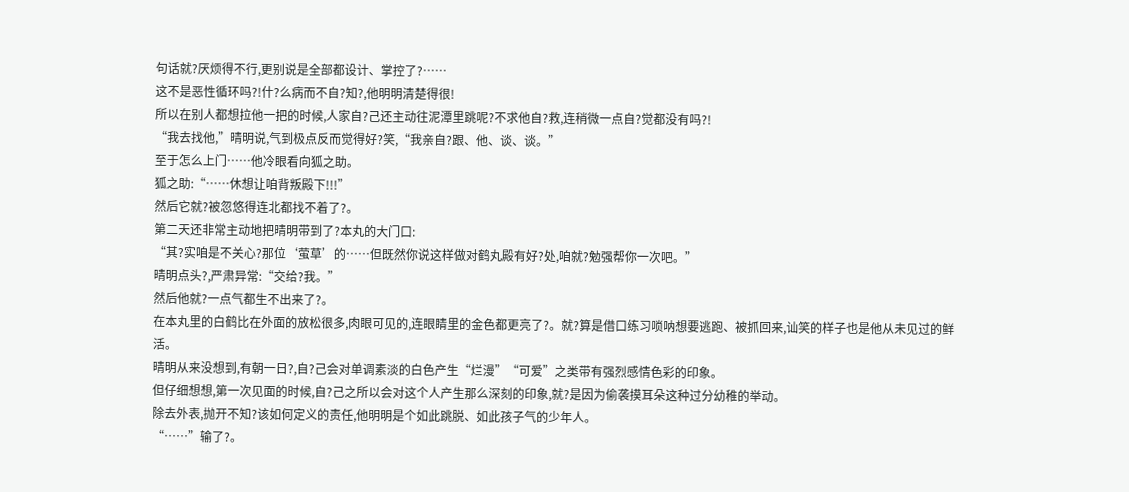句话就?厌烦得不行,更别说是全部都设计、掌控了?……
这不是恶性循环吗?!什?么病而不自?知?,他明明清楚得很!
所以在别人都想拉他一把的时候,人家自?己还主动往泥潭里跳呢?不求他自?救,连稍微一点自?觉都没有吗?!
“我去找他,”晴明说,气到极点反而觉得好?笑,“我亲自?跟、他、谈、谈。”
至于怎么上门……他冷眼看向狐之助。
狐之助:“……休想让咱背叛殿下!!!”
然后它就?被忽悠得连北都找不着了?。
第二天还非常主动地把晴明带到了?本丸的大门口:
“其?实咱是不关心?那位‘萤草’的……但既然你说这样做对鹤丸殿有好?处,咱就?勉强帮你一次吧。”
晴明点头?,严肃异常:“交给?我。”
然后他就?一点气都生不出来了?。
在本丸里的白鹤比在外面的放松很多,肉眼可见的,连眼睛里的金色都更亮了?。就?算是借口练习唢呐想要逃跑、被抓回来,讪笑的样子也是他从未见过的鲜活。
晴明从来没想到,有朝一日?,自?己会对单调素淡的白色产生“烂漫”“可爱”之类带有强烈感情色彩的印象。
但仔细想想,第一次见面的时候,自?己之所以会对这个人产生那么深刻的印象,就?是因为偷袭摸耳朵这种过分幼稚的举动。
除去外表,抛开不知?该如何定义的责任,他明明是个如此跳脱、如此孩子气的少年人。
“……”输了?。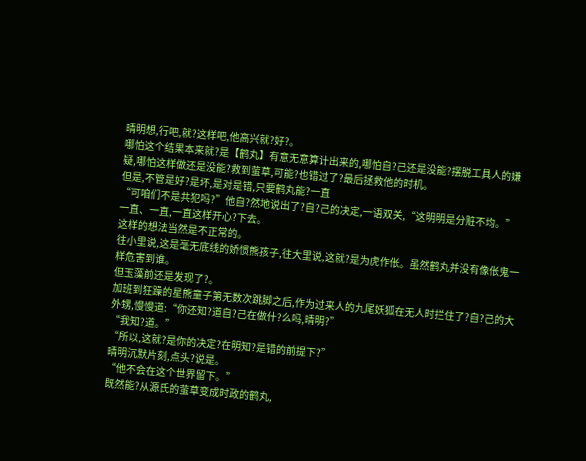晴明想,行吧,就?这样吧,他高兴就?好?。
哪怕这个结果本来就?是【鹤丸】有意无意算计出来的,哪怕自?己还是没能?摆脱工具人的嫌疑,哪怕这样做还是没能?救到萤草,可能?也错过了?最后拯救他的时机。
但是,不管是好?是坏,是对是错,只要鹤丸能?一直
“可咱们不是共犯吗?”他自?然地说出了?自?己的决定,一语双关,“这明明是分赃不均。”
一直、一直,一直这样开心?下去。
这样的想法当然是不正常的。
往小里说,这是毫无底线的娇惯熊孩子,往大里说,这就?是为虎作伥。虽然鹤丸并没有像伥鬼一样危害到谁。
但玉藻前还是发现了?。
加班到狂躁的星熊童子第无数次跳脚之后,作为过来人的九尾妖狐在无人时拦住了?自?己的大外甥,慢慢道:“你还知?道自?己在做什?么吗,晴明?”
“我知?道。”
“所以,这就?是你的决定?在明知?是错的前提下?”
晴明沉默片刻,点头?说是。
“他不会在这个世界留下。”
既然能?从源氏的萤草变成时政的鹤丸,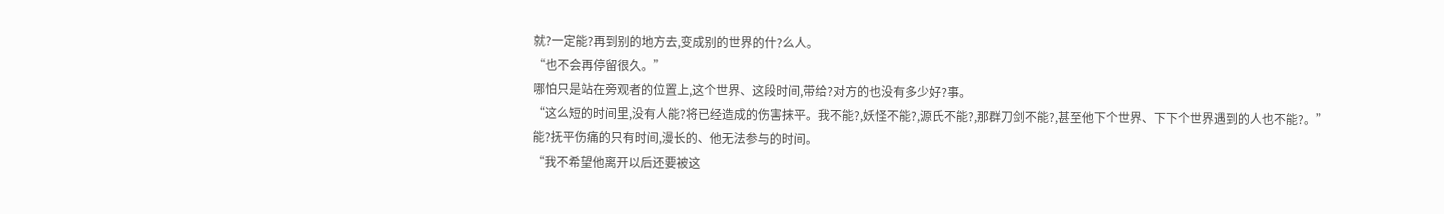就?一定能?再到别的地方去,变成别的世界的什?么人。
“也不会再停留很久。”
哪怕只是站在旁观者的位置上,这个世界、这段时间,带给?对方的也没有多少好?事。
“这么短的时间里,没有人能?将已经造成的伤害抹平。我不能?,妖怪不能?,源氏不能?,那群刀剑不能?,甚至他下个世界、下下个世界遇到的人也不能?。”
能?抚平伤痛的只有时间,漫长的、他无法参与的时间。
“我不希望他离开以后还要被这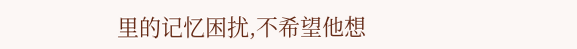里的记忆困扰,不希望他想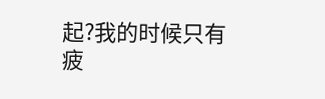起?我的时候只有疲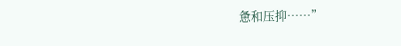惫和压抑……”